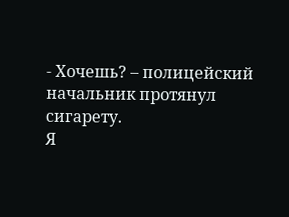- Хочешь? – полицейский начальник протянул сигарету.
Я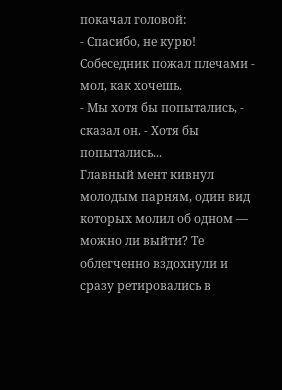покачал головой:
- Спасибо, не курю!
Собеседник пожал плечами - мол, как хочешь.
- Мы хотя бы попытались, - сказал он. - Хотя бы попытались...
Главный мент кивнул молодым парням, один вид которых молил об одном — можно ли выйти? Те облегченно вздохнули и сразу ретировались в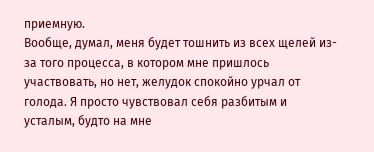приемную.
Вообще, думал, меня будет тошнить из всех щелей из-за того процесса, в котором мне пришлось участвовать, но нет, желудок спокойно урчал от голода. Я просто чувствовал себя разбитым и усталым, будто на мне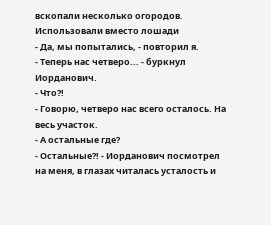вскопали несколько огородов. Использовали вместо лошади
- Да, мы попытались, - повторил я.
- Теперь нас четверо... - буркнул Иорданович.
- Что?!
- Говорю, четверо нас всего осталось. На весь участок.
- А остальные где?
- Остальные?! - Иорданович посмотрел на меня, в глазах читалась усталость и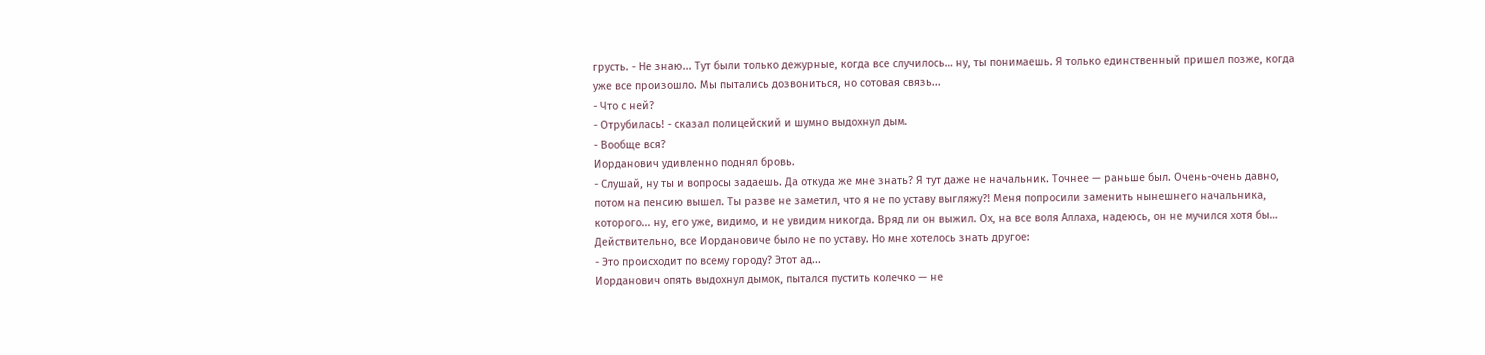грусть. - Не знаю... Тут были только дежурные, когда все случилось… ну, ты понимаешь. Я только единственный пришел позже, когда уже все произошло. Мы пытались дозвониться, но сотовая связь...
- Что с ней?
- Отрубилась! - сказал полицейский и шумно выдохнул дым.
- Вообще вся?
Иорданович удивленно поднял бровь.
- Слушай, ну ты и вопросы задаешь. Да откуда же мне знать? Я тут даже не начальник. Точнее — раньше был. Очень-очень давно, потом на пенсию вышел. Ты разве не заметил, что я не по уставу выгляжу?! Меня попросили заменить нынешнего начальника, которого... ну, его уже, видимо, и не увидим никогда. Вряд ли он выжил. Ох, на все воля Аллаха, надеюсь, он не мучился хотя бы…
Действительно, все Иордановиче было не по уставу. Но мне хотелось знать другое:
- Это происходит по всему городу? Этот ад...
Иорданович опять выдохнул дымок, пытался пустить колечко — не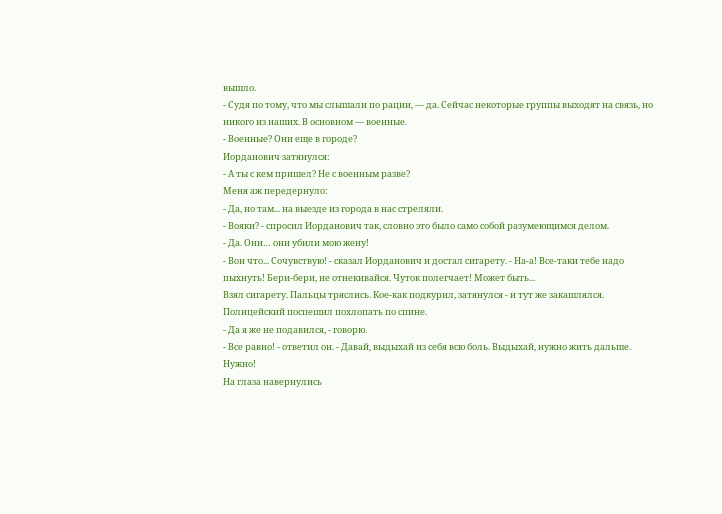вышло.
- Судя по тому, что мы слышали по рации, — да. Сейчас некоторые группы выходят на связь, но никого из наших. В основном — военные.
- Военные? Они еще в городе?
Иорданович затянулся:
- А ты с кем пришел? Не с военным разве?
Меня аж передернуло:
- Да, но там... на выезде из города в нас стреляли.
- Вояки? - спросил Иорданович так, словно это было само собой разумеющимся делом.
- Да. Они… они убили мою жену!
- Вон что... Сочувствую! - сказал Иорданович и достал сигарету. - На-а! Все-таки тебе надо пыхнуть! Бери-бери, не отнекивайся. Чуток полегчает! Может быть...
Взял сигарету. Пальцы тряслись. Кое-как подкурил, затянулся - и тут же закашлялся. Полицейский поспешил похлопать по спине.
- Да я же не подавился, - говорю.
- Все равно! - ответил он. - Давай, выдыхай из себя всю боль. Выдыхай, нужно жить дальше. Нужно!
На глаза навернулись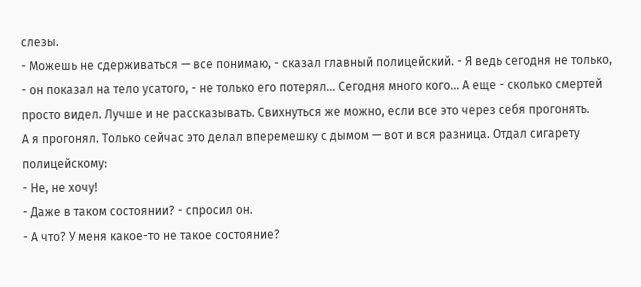слезы.
- Можешь не сдерживаться — все понимаю, - сказал главный полицейский. - Я ведь сегодня не только, - он показал на тело усатого, - не только его потерял... Сегодня много кого... А еще - сколько смертей просто видел. Лучше и не рассказывать. Свихнуться же можно, если все это через себя прогонять.
А я прогонял. Только сейчас это делал вперемешку с дымом — вот и вся разница. Отдал сигарету полицейскому:
- Не, не хочу!
- Даже в таком состоянии? - спросил он.
- А что? У меня какое-то не такое состояние?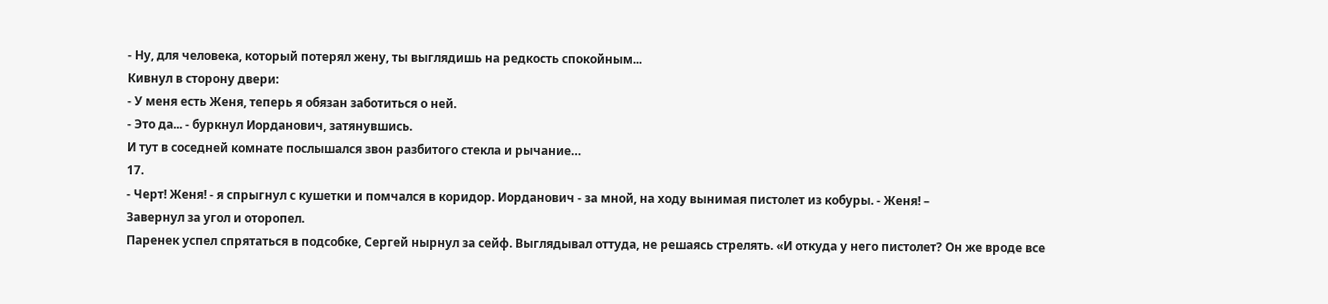- Ну, для человека, который потерял жену, ты выглядишь на редкость спокойным...
Кивнул в сторону двери:
- У меня есть Женя, теперь я обязан заботиться о ней.
- Это да... - буркнул Иорданович, затянувшись.
И тут в соседней комнате послышался звон разбитого стекла и рычание…
17.
- Черт! Женя! - я спрыгнул с кушетки и помчался в коридор. Иорданович - за мной, на ходу вынимая пистолет из кобуры. - Женя! –
Завернул за угол и оторопел.
Паренек успел спрятаться в подсобке, Сергей нырнул за сейф. Выглядывал оттуда, не решаясь стрелять. «И откуда у него пистолет? Он же вроде все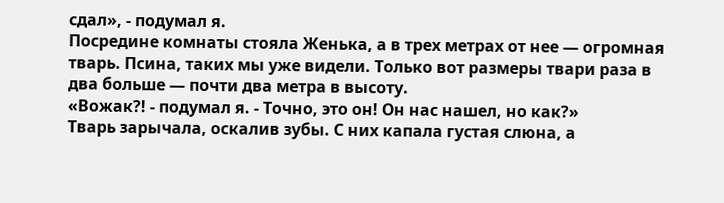сдал», - подумал я.
Посредине комнаты стояла Женька, а в трех метрах от нее — огромная тварь. Псина, таких мы уже видели. Только вот размеры твари раза в два больше — почти два метра в высоту.
«Вожак?! - подумал я. - Точно, это он! Он нас нашел, но как?»
Тварь зарычала, оскалив зубы. С них капала густая слюна, а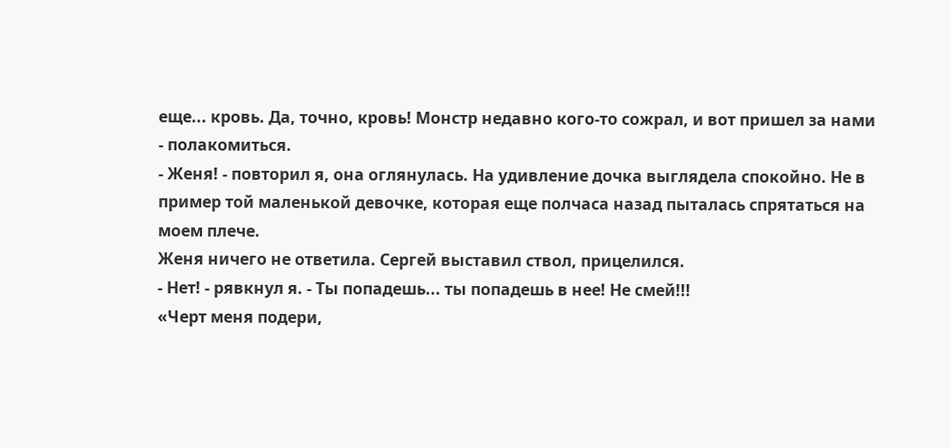еще... кровь. Да, точно, кровь! Монстр недавно кого-то сожрал, и вот пришел за нами - полакомиться.
- Женя! - повторил я, она оглянулась. На удивление дочка выглядела спокойно. Не в пример той маленькой девочке, которая еще полчаса назад пыталась спрятаться на моем плече.
Женя ничего не ответила. Сергей выставил ствол, прицелился.
- Нет! - рявкнул я. - Ты попадешь... ты попадешь в нее! Не смей!!!
«Черт меня подери,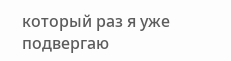который раз я уже подвергаю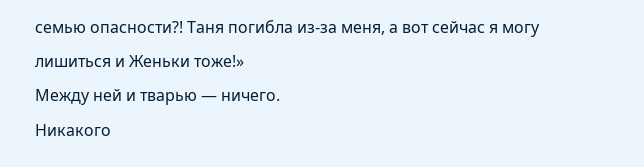семью опасности?! Таня погибла из-за меня, а вот сейчас я могу лишиться и Женьки тоже!»
Между ней и тварью — ничего.
Никакого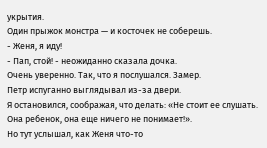укрытия.
Один прыжок монстра — и косточек не соберешь.
- Женя, я иду!
- Пап, стой! - неожиданно сказала дочка.
Очень уверенно. Так, что я послушался. Замер.
Петр испуганно выглядывал из-за двери.
Я остановился, соображая, что делать: «Не стоит ее слушать. Она ребенок, она еще ничего не понимает!».
Но тут услышал, как Женя что-то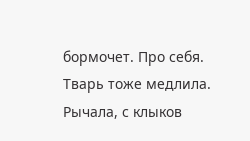бормочет. Про себя.
Тварь тоже медлила. Рычала, с клыков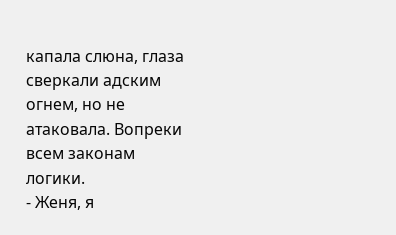капала слюна, глаза сверкали адским огнем, но не атаковала. Вопреки всем законам логики.
- Женя, я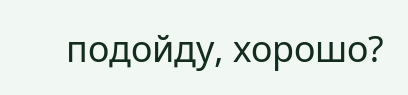подойду, хорошо?